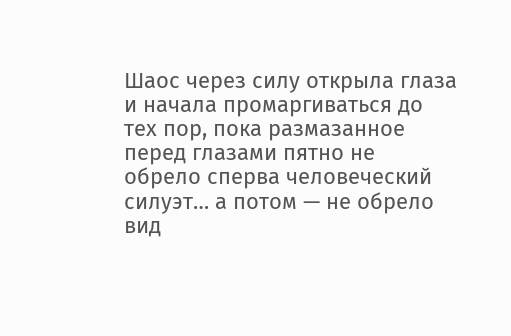Шаос через силу открыла глаза и начала промаргиваться до тех пор, пока размазанное перед глазами пятно не обрело сперва человеческий силуэт… а потом — не обрело вид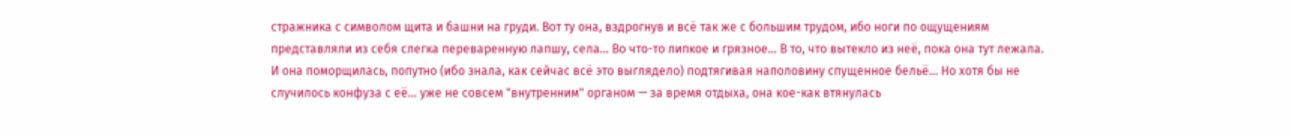стражника с символом щита и башни на груди. Вот ту она, вздрогнув и всё так же с большим трудом, ибо ноги по ощущениям представляли из себя слегка переваренную лапшу, села… Во что-то липкое и грязное… В то, что вытекло из неё, пока она тут лежала. И она поморщилась, попутно (ибо знала, как сейчас всё это выглядело) подтягивая наполовину спущенное бельё… Но хотя бы не случилось конфуза с её… уже не совсем "внутренним" органом — за время отдыха, она кое-как втянулась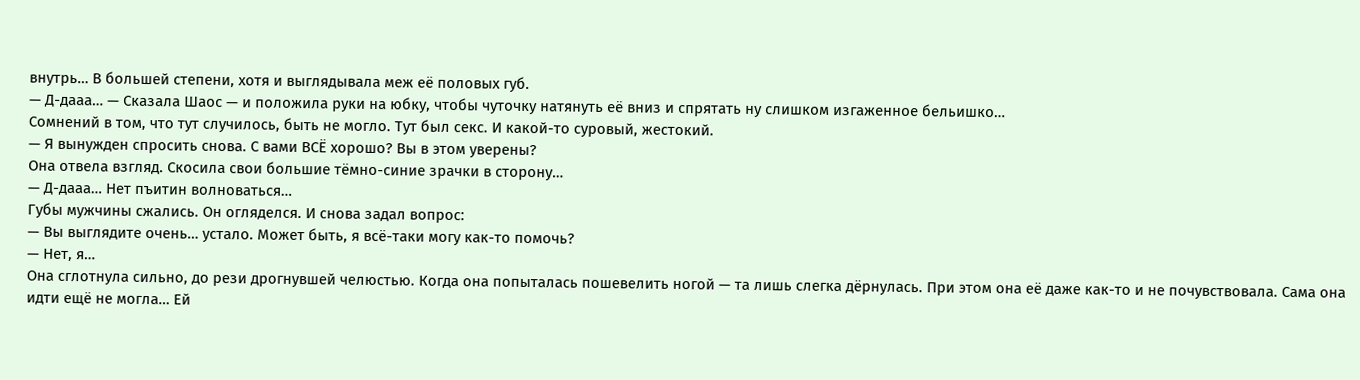внутрь… В большей степени, хотя и выглядывала меж её половых губ.
— Д-дааа… — Сказала Шаос — и положила руки на юбку, чтобы чуточку натянуть её вниз и спрятать ну слишком изгаженное бельишко…
Сомнений в том, что тут случилось, быть не могло. Тут был секс. И какой-то суровый, жестокий.
— Я вынужден спросить снова. С вами ВСЁ хорошо? Вы в этом уверены?
Она отвела взгляд. Скосила свои большие тёмно-синие зрачки в сторону…
— Д-дааа… Нет пъитин волноваться…
Губы мужчины сжались. Он огляделся. И снова задал вопрос:
— Вы выглядите очень… устало. Может быть, я всё-таки могу как-то помочь?
— Нет, я…
Она сглотнула сильно, до рези дрогнувшей челюстью. Когда она попыталась пошевелить ногой — та лишь слегка дёрнулась. При этом она её даже как-то и не почувствовала. Сама она идти ещё не могла… Ей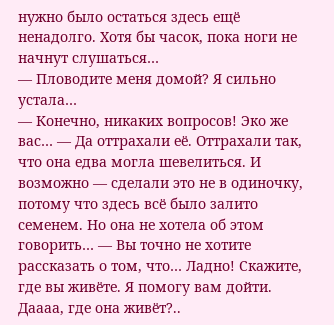нужно было остаться здесь ещё ненадолго. Хотя бы часок, пока ноги не начнут слушаться…
— Пловодите меня домой? Я сильно устала…
— Конечно, никаких вопросов! Эко же вас… — Да оттрахали её. Оттрахали так, что она едва могла шевелиться. И возможно — сделали это не в одиночку, потому что здесь всё было залито семенем. Но она не хотела об этом говорить… — Вы точно не хотите рассказать о том, что… Ладно! Скажите, где вы живёте. Я помогу вам дойти.
Даааа, где она живёт?..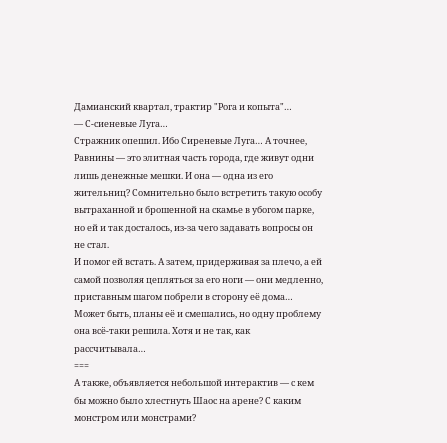Дамианский квартал, трактир "Рога и копыта"…
— С-сиеневые Луга…
Стражник опешил. Ибо Сиреневые Луга… А точнее, Равнины — это элитная часть города, где живут одни лишь денежные мешки. И она — одна из его жительниц? Сомнительно было встретить такую особу вытраханной и брошенной на скамье в убогом парке, но ей и так досталось, из-за чего задавать вопросы он не стал.
И помог ей встать. А затем, придерживая за плечо, а ей самой позволяя цепляться за его ноги — они медленно, приставным шагом побрели в сторону её дома…
Может быть, планы её и смешались, но одну проблему она всё-таки решила. Хотя и не так, как рассчитывала…
===
А также, объявляется небольшой интерактив — с кем бы можно было хлестнуть Шаос на арене? С каким монстром или монстрами?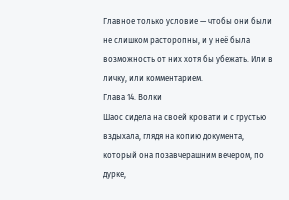Главное только условие — чтобы они были не слишком расторопны, и у неё была возможность от них хотя бы убежать. Или в личку, или комментарием.
Глава 14. Волки
Шаос сидела на своей кровати и с грустью вздыхала, глядя на копию документа, который она позавчерашним вечером, по дурке,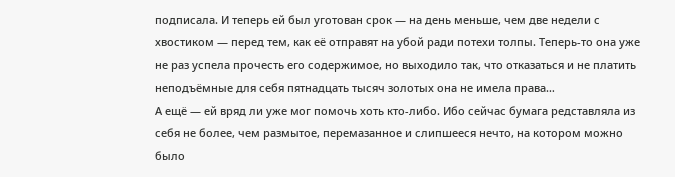подписала. И теперь ей был уготован срок — на день меньше, чем две недели с хвостиком — перед тем, как её отправят на убой ради потехи толпы. Теперь-то она уже не раз успела прочесть его содержимое, но выходило так, что отказаться и не платить неподъёмные для себя пятнадцать тысяч золотых она не имела права…
А ещё — ей вряд ли уже мог помочь хоть кто-либо. Ибо сейчас бумага редставляла из себя не более, чем размытое, перемазанное и слипшееся нечто, на котором можно было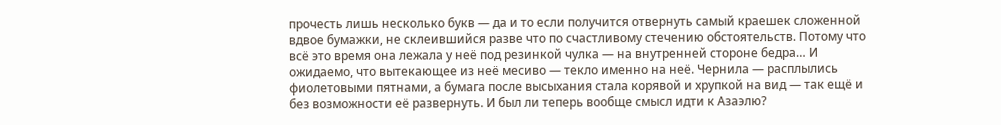прочесть лишь несколько букв — да и то если получится отвернуть самый краешек сложенной вдвое бумажки, не склеившийся разве что по счастливому стечению обстоятельств. Потому что всё это время она лежала у неё под резинкой чулка — на внутренней стороне бедра… И ожидаемо, что вытекающее из неё месиво — текло именно на неё. Чернила — расплылись фиолетовыми пятнами, а бумага после высыхания стала корявой и хрупкой на вид — так ещё и без возможности её развернуть. И был ли теперь вообще смысл идти к Азаэлю?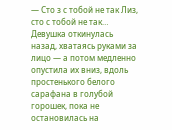— Сто з с тобой не так Лиз, сто с тобой не так…
Девушка откинулась назад, хватаясь руками за лицо — а потом медленно опустила их вниз, вдоль простенького белого сарафана в голубой горошек, пока не остановилась на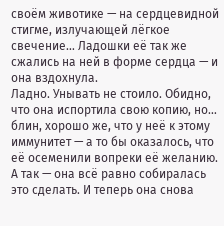своём животике — на сердцевидной стигме, излучающей лёгкое свечение… Ладошки её так же сжались на ней в форме сердца — и она вздохнула.
Ладно. Унывать не стоило. Обидно, что она испортила свою копию, но… блин, хорошо же, что у неё к этому иммунитет — а то бы оказалось, что её осеменили вопреки её желанию. А так — она всё равно собиралась это сделать. И теперь она снова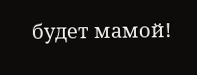будет мамой!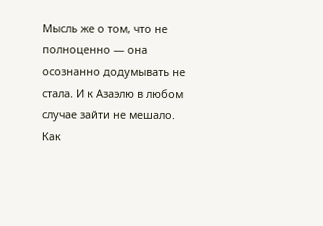Мысль же о том, что не полноценно — она осознанно додумывать не стала. И к Азаэлю в любом случае зайти не мешало. Как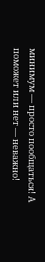минимум — просто пообщаться! А поможет или нет — неважно!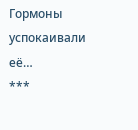Гормоны успокаивали её…
***